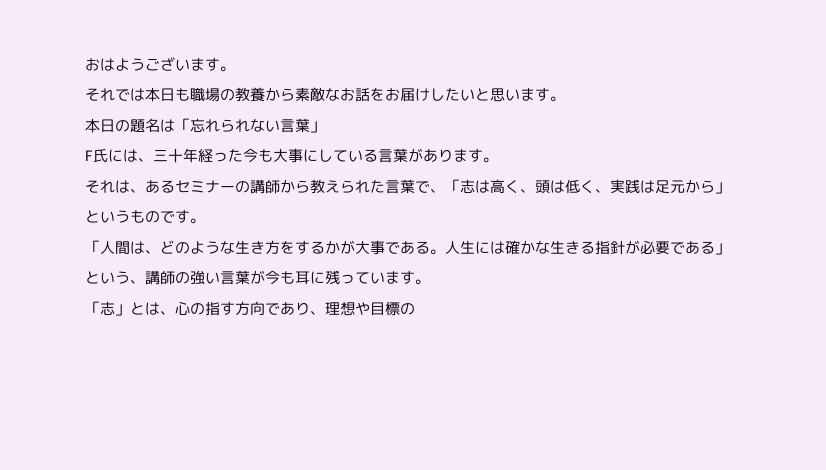おはようございます。
それでは本日も職場の教養から素敵なお話をお届けしたいと思います。
本日の題名は「忘れられない言葉」
F氏には、三十年経った今も大事にしている言葉があります。
それは、あるセミナーの講師から教えられた言葉で、「志は高く、頭は低く、実践は足元から」というものです。
「人間は、どのような生き方をするかが大事である。人生には確かな生きる指針が必要である」という、講師の強い言葉が今も耳に残っています。
「志」とは、心の指す方向であり、理想や目標の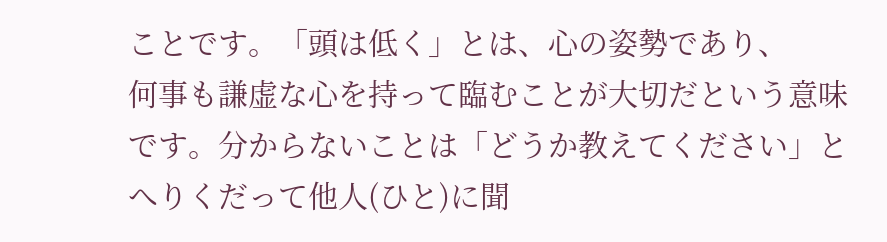ことです。「頭は低く」とは、心の姿勢であり、
何事も謙虚な心を持って臨むことが大切だという意味です。分からないことは「どうか教えてください」とへりくだって他人(ひと)に聞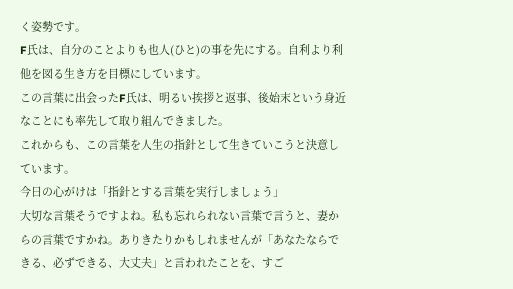く姿勢です。
F氏は、自分のことよりも也人(ひと)の事を先にする。自利より利他を図る生き方を目標にしています。
この言葉に出会ったF氏は、明るい挨拶と返事、後始末という身近なことにも率先して取り組んできました。
これからも、この言葉を人生の指針として生きていこうと決意しています。
今日の心がけは「指針とする言葉を実行しましょう」
大切な言葉そうですよね。私も忘れられない言葉で言うと、妻からの言葉ですかね。ありきたりかもしれませんが「あなたならできる、必ずできる、大丈夫」と言われたことを、すご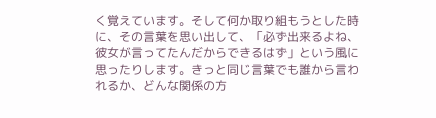く覚えています。そして何か取り組もうとした時に、その言葉を思い出して、「必ず出来るよね、彼女が言ってたんだからできるはず」という風に思ったりします。きっと同じ言葉でも誰から言われるか、どんな関係の方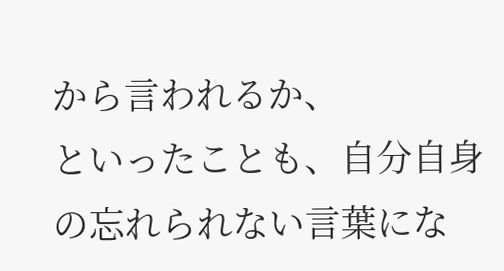から言われるか、
といったことも、自分自身の忘れられない言葉にな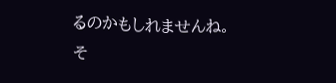るのかもしれませんね。
そ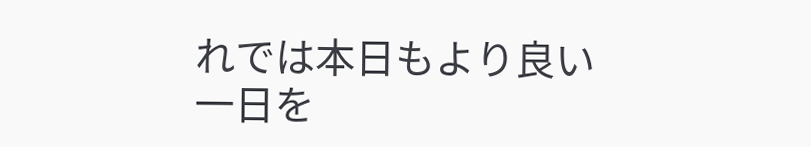れでは本日もより良い一日を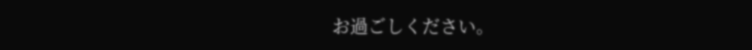お過ごしください。